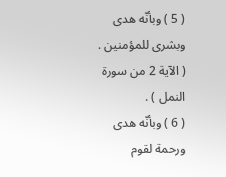( 5 ) وبأنّه هدى وبشرى للمؤمنين . ( الآية 2 من سورة النمل ) .
( 6 ) وبأنّه هدى ورحمة لقوم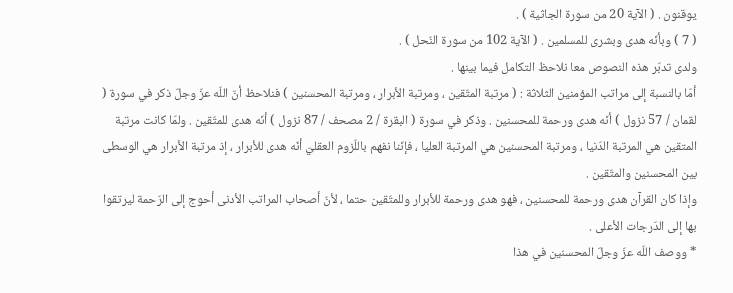يوقنون . ( الآية 20 من سورة الجاثية ) .
( 7 ) وبأنّه هدى وبشرى للمسلمين . ( الآية 102 من سورة النّحل ) .
ولدى تدبّر هذه النصوص معا نلاحظ التكامل فيما بينها .
أمّا بالنسبة إلى مراتب المؤمنين الثلاثة : ( مرتبة المتّقين ، ومرتبة الأبرار ، ومرتبة المحسنين ) فنلاحظ أنّ اللّه عزّ وجلّ ذكر في سورة ( لقمان / 57 نزول ) أنّه هدى ورحمة للمحسنين . وذكر في سورة ( البقرة / 2 مصحف / 87 نزول ) أنّه هدى للمتّقين . ولمّا كانت مرتبة المتقين هي المرتبة الدّنيا ، ومرتبة المحسنين هي المرتبة العليا ، فإنّنا نفهم باللّزوم العقليّ أنّه هدى للأبرار ، إذ مرتبة الأبرار هي الوسطى بين المحسنين والمتّقين .
وإذا كان القرآن هدى ورحمة للمحسنين ، فهو هدى ورحمة للأبرار وللمتّقين حتما ، لأنّ أصحاب المراتب الأدنى أحوج إلى الرّحمة ليرتقوا بها إلى الدّرجات الأعلى .
* ووصف اللّه عزّ وجلّ المحسنين في هذا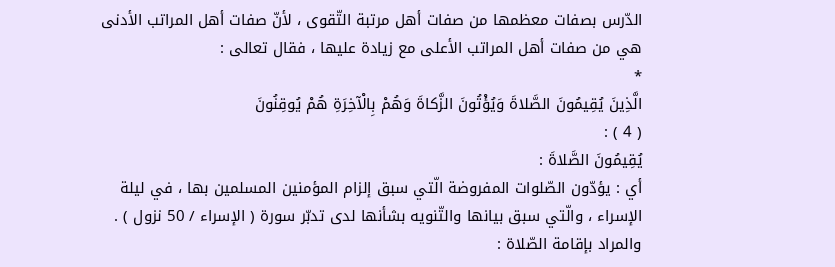الدّرس بصفات معظمها من صفات أهل مرتبة التّقوى ، لأنّ صفات أهل المراتب الأدنى هي من صفات أهل المراتب الأعلى مع زيادة عليها ، فقال تعالى :
*
الَّذِينَ يُقِيمُونَ الصَّلاةَ وَيُؤْتُونَ الزَّكاةَ وَهُمْ بِالْآخِرَةِ هُمْ يُوقِنُونَ
( 4 ) :
يُقِيمُونَ الصَّلاةَ :
أي : يؤدّون الصّلوات المفروضة الّتي سبق إلزام المؤمنين المسلمين بها ، في ليلة الإسراء ، والّتي سبق بيانها والتّنويه بشأنها لدى تدبّر سورة ( الإسراء / 50 نزول ) .
والمراد بإقامة الصّلاة :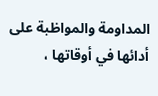المداومة والمواظبة على أدائها في أوقاتها ،